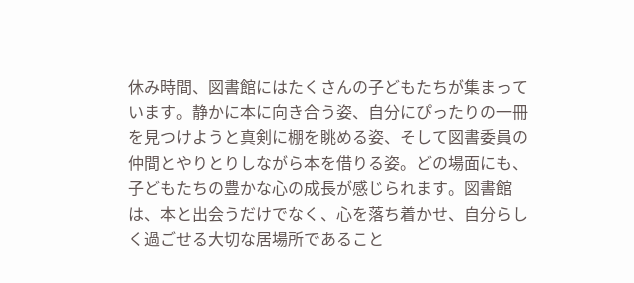休み時間、図書館にはたくさんの子どもたちが集まっています。静かに本に向き合う姿、自分にぴったりの一冊を見つけようと真剣に棚を眺める姿、そして図書委員の仲間とやりとりしながら本を借りる姿。どの場面にも、子どもたちの豊かな心の成長が感じられます。図書館は、本と出会うだけでなく、心を落ち着かせ、自分らしく過ごせる大切な居場所であること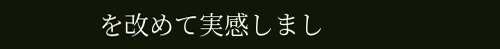を改めて実感しまし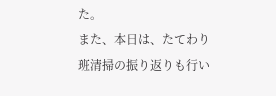た。
また、本日は、たてわり班清掃の振り返りも行い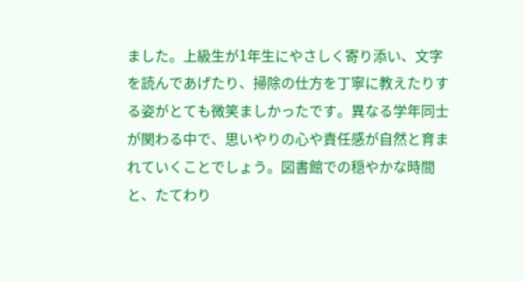ました。上級生が1年生にやさしく寄り添い、文字を読んであげたり、掃除の仕方を丁寧に教えたりする姿がとても微笑ましかったです。異なる学年同士が関わる中で、思いやりの心や責任感が自然と育まれていくことでしょう。図書館での穏やかな時間と、たてわり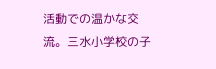活動での温かな交流。三水小学校の子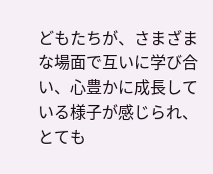どもたちが、さまざまな場面で互いに学び合い、心豊かに成長している様子が感じられ、とても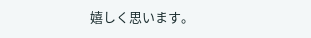嬉しく思います。